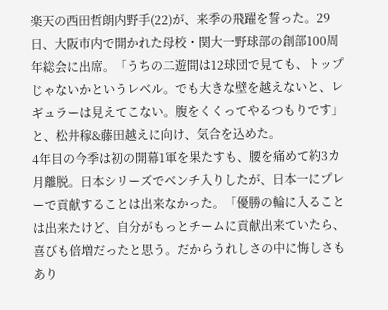楽天の西田哲朗内野手(22)が、来季の飛躍を誓った。29日、大阪市内で開かれた母校・関大一野球部の創部100周年総会に出席。「うちの二遊間は12球団で見ても、トップじゃないかというレベル。でも大きな壁を越えないと、レギュラーは見えてこない。腹をくくってやるつもりです」と、松井稼&藤田越えに向け、気合を込めた。
4年目の今季は初の開幕1軍を果たすも、腰を痛めて約3カ月離脱。日本シリーズでベンチ入りしたが、日本一にプレーで貢献することは出来なかった。「優勝の輪に入ることは出来たけど、自分がもっとチームに貢献出来ていたら、喜びも倍増だったと思う。だからうれしさの中に悔しさもあり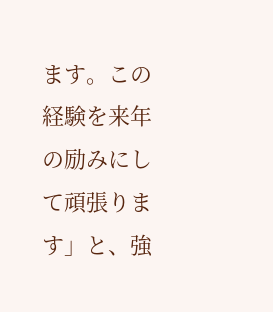ます。この経験を来年の励みにして頑張ります」と、強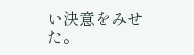い決意をみせた。